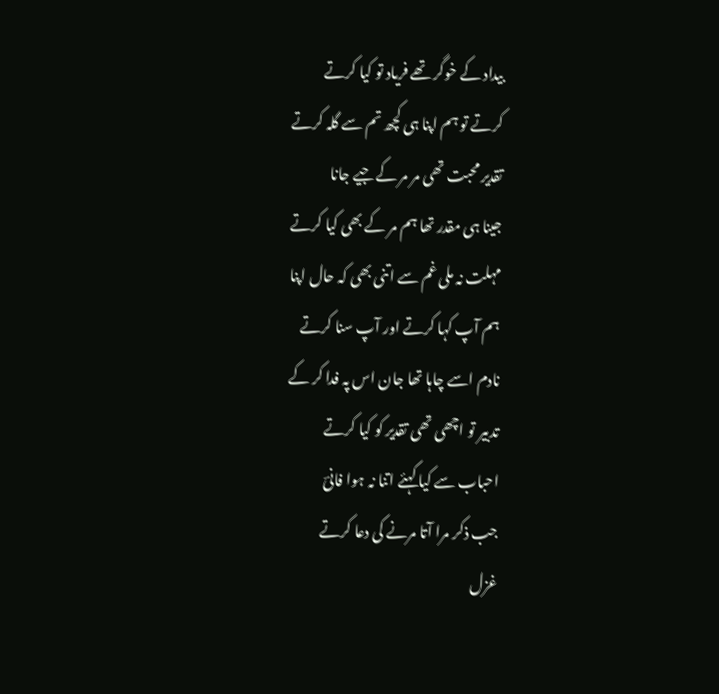بیداد کے خوگر تھے فریاد تو کیا کرتے
کرتے تو ہم اپنا ہی کچھ تم سے گلہ کرتے
تقدیر محبت تھی مر مر کے جیے جانا
جینا ہی مقدر تھا ہم مر کے بھی کیا کرتے
مہلت نہ ملی غم سے اتنی بھی کہ حال اپنا
ہم آپ کہا کرتے اور آپ سنا کرتے
نادم اسے چاہا تھا جان اس پہ فدا کر کے
تدبیر تو اچھی تھی تقدیر کو کیا کرتے
احباب سے کیا کہئے اتنا نہ ہوا فانیؔ
جب ذکر مرا آتا مرنے کی دعا کرتے
غزل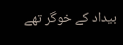بیداد کے خوگر تھے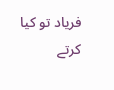فریاد تو کیا کرتے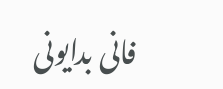فانی بدایونی